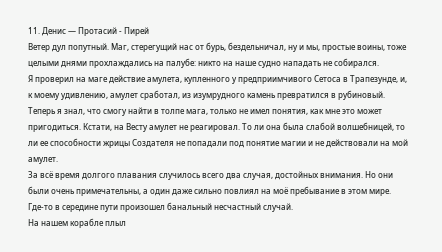11. Денис — Протасий - Пирей
Ветер дул попутный. Маг, стерегущий нас от бурь, бездельничал, ну и мы, простые воины, тоже целыми днями прохлаждались на палубе: никто на наше судно нападать не собирался.
Я проверил на маге действие амулета, купленного у предприимчивого Сетоса в Трапезунде, и, к моему удивлению, амулет сработал, из изумрудного камень превратился в рубиновый. Теперь я знал, что смогу найти в толпе мага, только не имел понятия, как мне это может пригодиться. Кстати, на Весту амулет не реагировал. То ли она была слабой волшебницей, то ли ее способности жрицы Создателя не попадали под понятие магии и не действовали на мой амулет.
За всё время долгого плавания случилось всего два случая, достойных внимания. Но они были очень примечательны, а один даже сильно повлиял на моё пребывание в этом мире.
Где-то в середине пути произошел банальный несчастный случай.
На нашем корабле плыл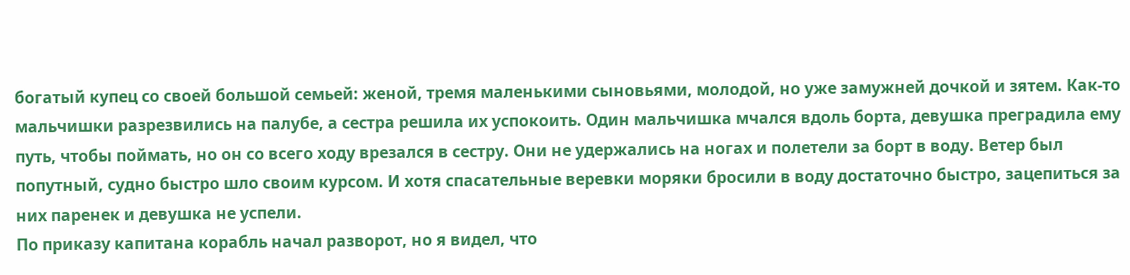богатый купец со своей большой семьей: женой, тремя маленькими сыновьями, молодой, но уже замужней дочкой и зятем. Как-то мальчишки разрезвились на палубе, а сестра решила их успокоить. Один мальчишка мчался вдоль борта, девушка преградила ему путь, чтобы поймать, но он со всего ходу врезался в сестру. Они не удержались на ногах и полетели за борт в воду. Ветер был попутный, судно быстро шло своим курсом. И хотя спасательные веревки моряки бросили в воду достаточно быстро, зацепиться за них паренек и девушка не успели.
По приказу капитана корабль начал разворот, но я видел, что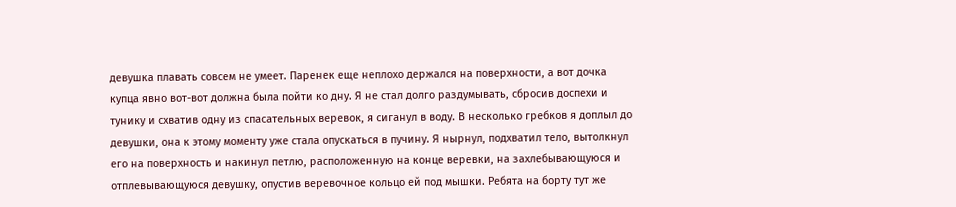девушка плавать совсем не умеет. Паренек еще неплохо держался на поверхности, а вот дочка купца явно вот-вот должна была пойти ко дну. Я не стал долго раздумывать, сбросив доспехи и тунику и схватив одну из спасательных веревок, я сиганул в воду. В несколько гребков я доплыл до девушки, она к этому моменту уже стала опускаться в пучину. Я нырнул, подхватил тело, вытолкнул его на поверхность и накинул петлю, расположенную на конце веревки, на захлебывающуюся и отплевывающуюся девушку, опустив веревочное кольцо ей под мышки. Ребята на борту тут же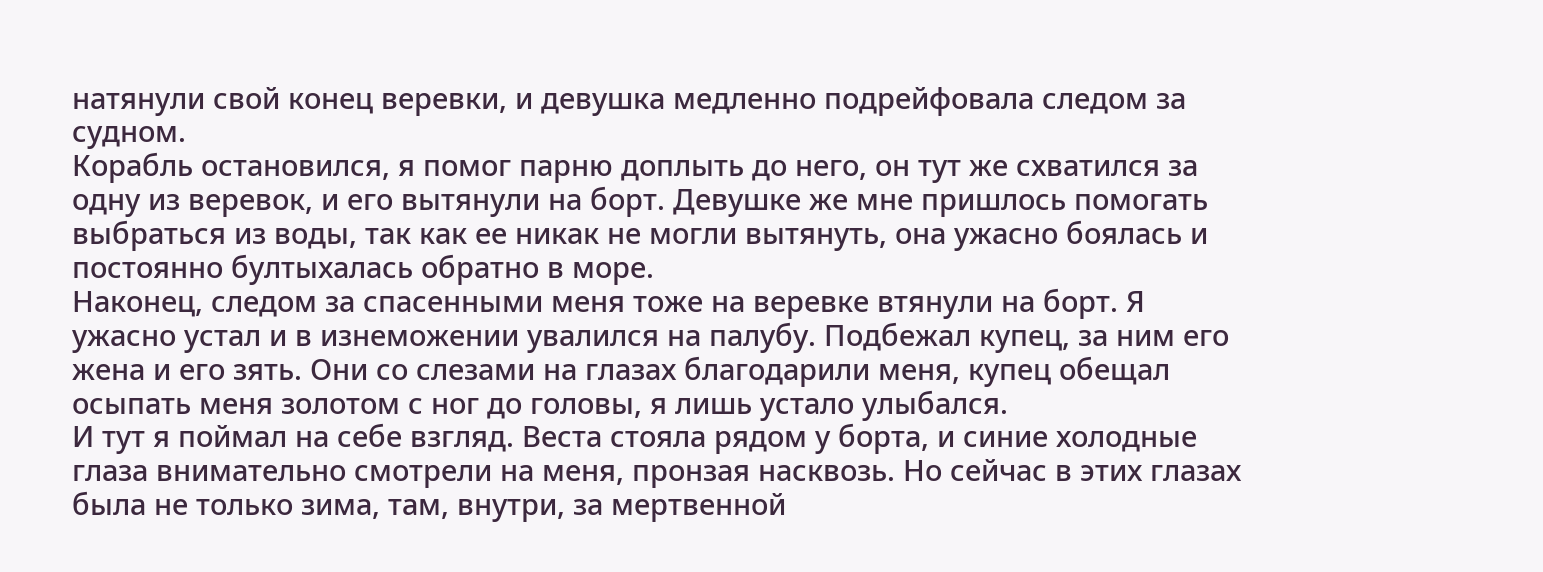натянули свой конец веревки, и девушка медленно подрейфовала следом за судном.
Корабль остановился, я помог парню доплыть до него, он тут же схватился за одну из веревок, и его вытянули на борт. Девушке же мне пришлось помогать выбраться из воды, так как ее никак не могли вытянуть, она ужасно боялась и постоянно бултыхалась обратно в море.
Наконец, следом за спасенными меня тоже на веревке втянули на борт. Я ужасно устал и в изнеможении увалился на палубу. Подбежал купец, за ним его жена и его зять. Они со слезами на глазах благодарили меня, купец обещал осыпать меня золотом с ног до головы, я лишь устало улыбался.
И тут я поймал на себе взгляд. Веста стояла рядом у борта, и синие холодные глаза внимательно смотрели на меня, пронзая насквозь. Но сейчас в этих глазах была не только зима, там, внутри, за мертвенной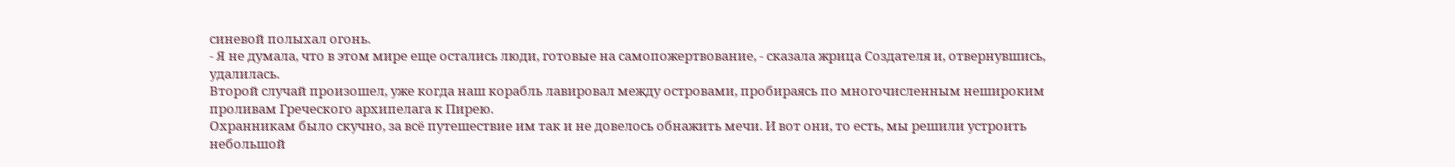синевой полыхал огонь.
- Я не думала, что в этом мире еще остались люди, готовые на самопожертвование, - сказала жрица Создателя и, отвернувшись, удалилась.
Второй случай произошел, уже когда наш корабль лавировал между островами, пробираясь по многочисленным нешироким проливам Греческого архипелага к Пирею.
Охранникам было скучно, за всё путешествие им так и не довелось обнажить мечи. И вот они, то есть, мы решили устроить небольшой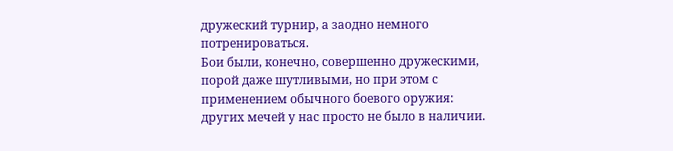дружеский турнир, а заодно немного потренироваться.
Бои были, конечно, совершенно дружескими, порой даже шутливыми, но при этом с применением обычного боевого оружия: других мечей у нас просто не было в наличии.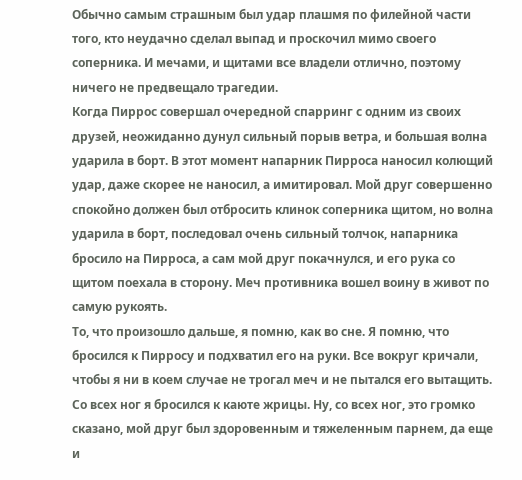Обычно самым страшным был удар плашмя по филейной части того, кто неудачно сделал выпад и проскочил мимо своего соперника. И мечами, и щитами все владели отлично, поэтому ничего не предвещало трагедии.
Когда Пиррос совершал очередной спарринг с одним из своих друзей, неожиданно дунул сильный порыв ветра, и большая волна ударила в борт. В этот момент напарник Пирроса наносил колющий удар, даже скорее не наносил, а имитировал. Мой друг совершенно спокойно должен был отбросить клинок соперника щитом, но волна ударила в борт, последовал очень сильный толчок, напарника бросило на Пирроса, а сам мой друг покачнулся, и его рука со щитом поехала в сторону. Меч противника вошел воину в живот по самую рукоять.
То, что произошло дальше, я помню, как во сне. Я помню, что бросился к Пирросу и подхватил его на руки. Все вокруг кричали, чтобы я ни в коем случае не трогал меч и не пытался его вытащить. Со всех ног я бросился к каюте жрицы. Ну, со всех ног, это громко сказано, мой друг был здоровенным и тяжеленным парнем, да еще и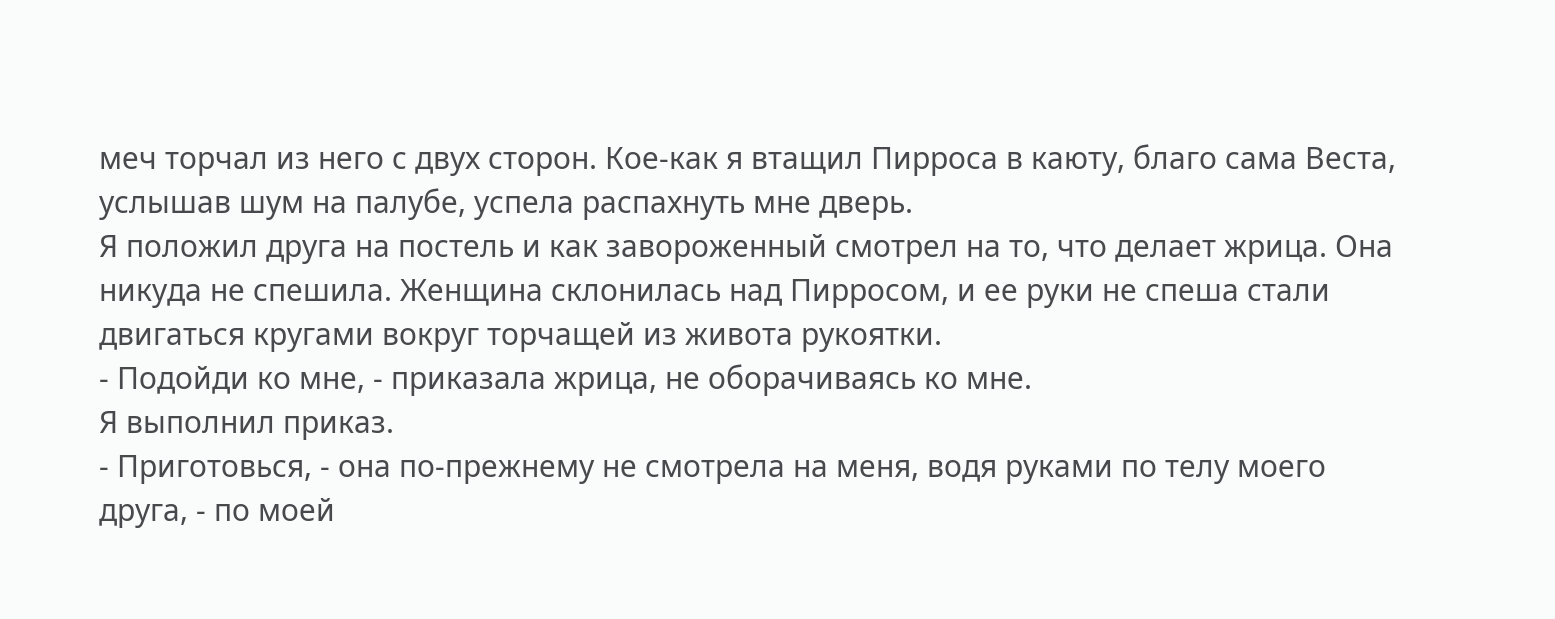меч торчал из него с двух сторон. Кое-как я втащил Пирроса в каюту, благо сама Веста, услышав шум на палубе, успела распахнуть мне дверь.
Я положил друга на постель и как завороженный смотрел на то, что делает жрица. Она никуда не спешила. Женщина склонилась над Пирросом, и ее руки не спеша стали двигаться кругами вокруг торчащей из живота рукоятки.
- Подойди ко мне, - приказала жрица, не оборачиваясь ко мне.
Я выполнил приказ.
- Приготовься, - она по-прежнему не смотрела на меня, водя руками по телу моего друга, - по моей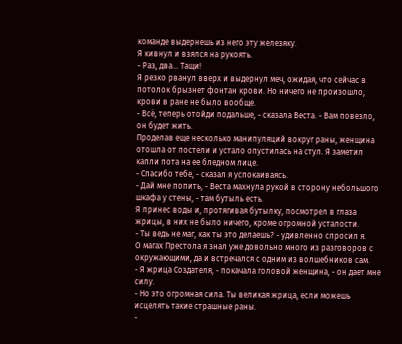команде выдернешь из него эту железяку.
Я кивнул и взялся на рукоять.
- Раз, два… Тащи!
Я резко рванул вверх и выдернул меч, ожидая, что сейчас в потолок брызнет фонтан крови. Но ничего не произошло, крови в ране не было вообще.
- Всё, теперь отойди подальше, - сказала Веста. - Вам повезло, он будет жить.
Проделав еще несколько манипуляций вокруг раны, женщина отошла от постели и устало опустилась на стул. Я заметил капли пота на ее бледном лице.
- Спасибо тебе, - сказал я успокаиваясь.
- Дай мне попить, - Веста махнула рукой в сторону небольшого шкафа у стены, - там бутыль есть.
Я принес воды и, протягивая бутылку, посмотрел в глаза жрицы, в них не было ничего, кроме огромной усталости.
- Ты ведь не маг, как ты это делаешь? - удивленно спросил я.
О магах Престола я знал уже довольно много из разговоров с окружающими, да и встречался с одним из волшебников сам.
- Я жрица Создателя, - покачала головой женщина, - он дает мне силу.
- Но это огромная сила. Ты великая жрица, если можешь исцелять такие страшные раны.
-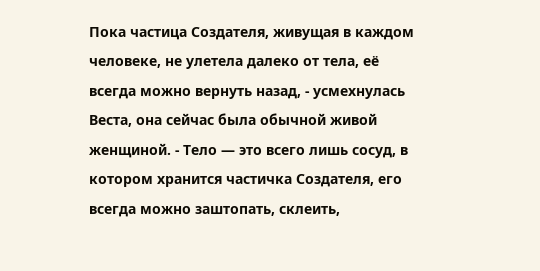Пока частица Создателя, живущая в каждом человеке, не улетела далеко от тела, её всегда можно вернуть назад, - усмехнулась Веста, она сейчас была обычной живой женщиной. - Тело — это всего лишь сосуд, в котором хранится частичка Создателя, его всегда можно заштопать, склеить,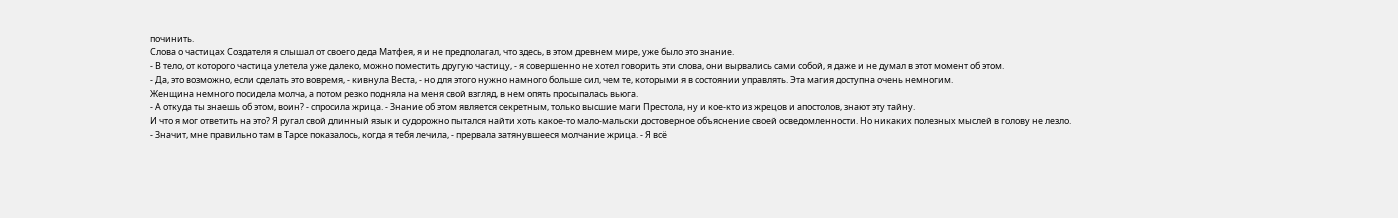починить.
Слова о частицах Создателя я слышал от своего деда Матфея, я и не предполагал, что здесь, в этом древнем мире, уже было это знание.
- В тело, от которого частица улетела уже далеко, можно поместить другую частицу, - я совершенно не хотел говорить эти слова, они вырвались сами собой, я даже и не думал в этот момент об этом.
- Да, это возможно, если сделать это вовремя, - кивнула Веста, - но для этого нужно намного больше сил, чем те, которыми я в состоянии управлять. Эта магия доступна очень немногим.
Женщина немного посидела молча, а потом резко подняла на меня свой взгляд, в нем опять просыпалась вьюга.
- А откуда ты знаешь об этом, воин? - спросила жрица. - Знание об этом является секретным, только высшие маги Престола, ну и кое-кто из жрецов и апостолов, знают эту тайну.
И что я мог ответить на это? Я ругал свой длинный язык и судорожно пытался найти хоть какое-то мало-мальски достоверное объяснение своей осведомленности. Но никаких полезных мыслей в голову не лезло.
- Значит, мне правильно там в Тарсе показалось, когда я тебя лечила, - прервала затянувшееся молчание жрица. - Я всё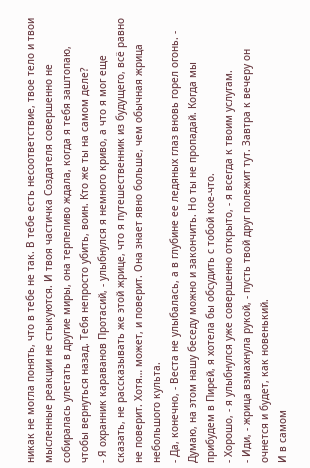никак не могла понять, что в тебе не так. В тебе есть несоответствие, твое тело и твои мысленные реакции не стыкуются. И твоя частичка Создателя совершенно не собиралась улетать в другие миры, она терпеливо ждала, когда я тебя заштопаю, чтобы вернуться назад. Тебя непросто убить, воин. Кто же ты на самом деле?
- Я охранник караванов Протасий, - улыбнулся я немного криво, а что я мог еще сказать, не рассказывать же этой жрице, что я путешественник из будущего, всё равно не поверит. Хотя… может, и поверит. Она знает явно больше, чем обычная жрица небольшого культа.
- Да, конечно, - Веста не улыбалась, а в глубине ее ледяных глаз вновь горел огонь. - Думаю, на этом нашу беседу можно и закончить. Но ты не пропадай. Когда мы прибудем в Пирей, я хотела бы обсудить с тобой кое-что.
- Хорошо, - я улыбнулся уже совершенно открыто, - я всегда к твоим услугам.
- Иди, - жрица взмахнула рукой, - пусть твой друг полежит тут. Завтра к вечеру он очнется и будет, как новенький.
И в самом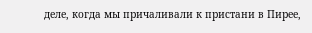деле, когда мы причаливали к пристани в Пирее,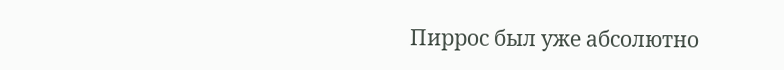Пиррос был уже абсолютно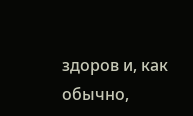здоров и, как обычно,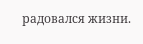радовался жизни.